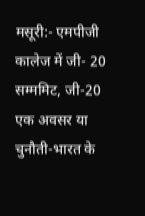मसूरी:- एमपीजी कालेज में जी- 20 सम्ममिट, जी-20 एक अवसर या चुनौती-भारत के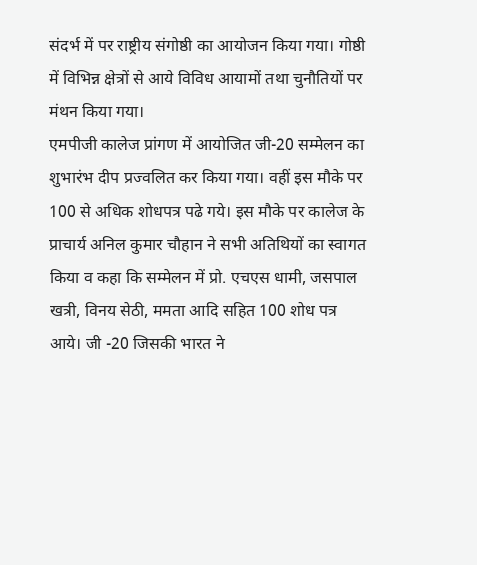संदर्भ में पर राष्ट्रीय संगोष्ठी का आयोजन किया गया। गोष्ठी में विभिन्न क्षेत्रों से आये विविध आयामों तथा चुनौतियों पर मंथन किया गया।
एमपीजी कालेज प्रांगण में आयोजित जी-20 सम्मेलन का शुभारंभ दीप प्रज्वलित कर किया गया। वहीं इस मौके पर 100 से अधिक शोधपत्र पढे गये। इस मौके पर कालेज के प्राचार्य अनिल कुमार चौहान ने सभी अतिथियों का स्वागत किया व कहा कि सम्मेलन में प्रो. एचएस धामी, जसपाल खत्री, विनय सेठी, ममता आदि सहित 100 शोध पत्र आये। जी -20 जिसकी भारत ने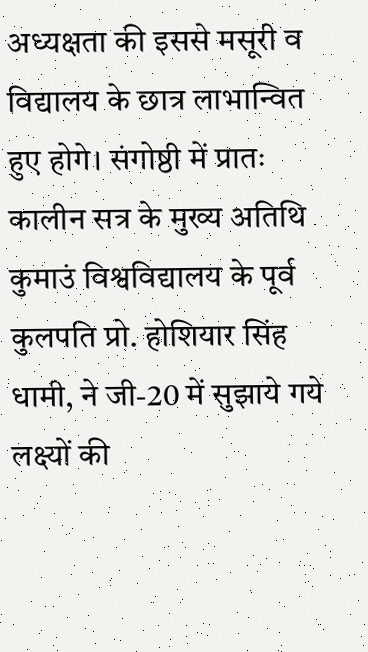अध्यक्षता की इससे मसूरी व विद्यालय के छात्र लाभान्वित हुए होगे। संगोष्ठी में प्रातः कालीन सत्र के मुख्य अतिथि कुमाउं विश्वविद्यालय के पूर्व कुलपति प्रो. होशियार सिंह धामी, ने जी-20 में सुझाये गये लक्ष्यों की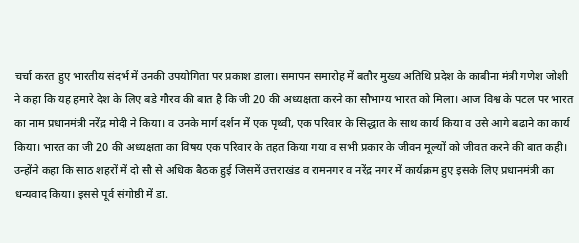चर्चा करत हुए भारतीय संदर्भ में उनकी उपयोगिता पर प्रकाश डाला। समापन समारोह में बतौर मुख्य अतिथि प्रदेश के काबीना मंत्री गणेश जोशी ने कहा कि यह हमारे देश के लिए बडे गौरव की बात है कि जी 20 की अध्यक्षता करने का सौभाग्य भारत को मिला। आज विश्व के पटल पर भारत का नाम प्रधानमंत्री नरेंद्र मोदी ने किया। व उनके मार्ग दर्शन में एक पृथ्वी, एक परिवार के सिद्धात के साथ कार्य किया व उसे आगे बढाने का कार्य किया। भारत का जी 20 की अध्यक्षता का विषय एक परिवार के तहत किया गया व सभी प्रकार के जीवन मूल्यों को जीवत करने की बात कही। उन्होंने कहा कि साठ शहरों में दो सौ से अधिक बैठक हुई जिसमें उत्तराखंड व रामनगर व नरेंद्र नगर में कार्यक्रम हुए इसके लिए प्रधानमंत्री का धन्यवाद किया। इससे पूर्व संगोष्ठी में डा.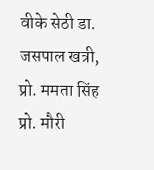वीके सेठी डा. जसपाल खत्री, प्रो. ममता सिंह प्रो. मौरी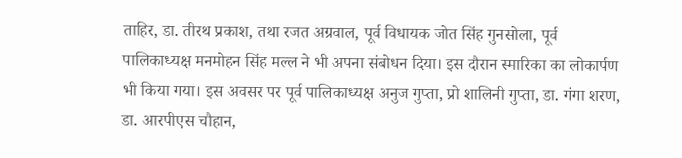ताहिर, डा. तीरथ प्रकाश, तथा रजत अग्रवाल, पूर्व विधायक जोत सिंह गुनसोला, पूर्व पालिकाध्यक्ष मनमोहन सिंह मल्ल ने भी अपना संबोधन दिया। इस दौरान स्मारिका का लोकार्पण भी किया गया। इस अवसर पर पूर्व पालिकाध्यक्ष अनुज गुप्ता, प्रो शालिनी गुप्ता, डा. गंगा शरण, डा. आरपीएस चौहान,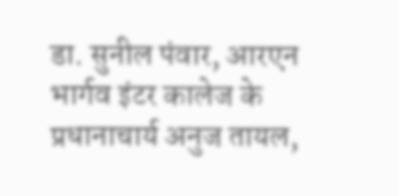डा. सुनील पंवार, आरएन भार्गव इंटर कालेज के प्रधानाचार्य अनुज तायल,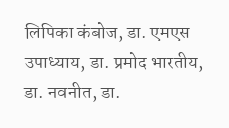लिपिका कंबोज, डा. एमएस उपाध्याय, डा. प्रमोद भारतीय, डा. नवनीत, डा.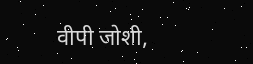वीपी जोशी,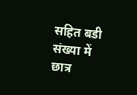सहित बडी संख्या में छात्र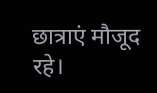छात्राएं मौजूद रहे।